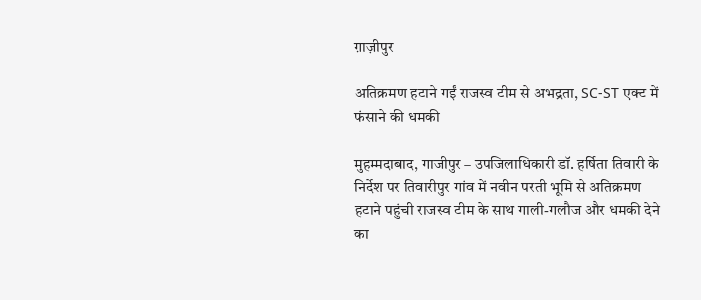ग़ाज़ीपुर

अतिक्रमण हटाने गईं राजस्व टीम से अभद्रता, SC-ST एक्ट में फंसाने की धमकी

मुहम्मदाबाद, गाजीपुर – उपजिलाधिकारी डॉ. हर्षिता तिवारी के निर्देश पर तिवारीपुर गांव में नवीन परती भूमि से अतिक्रमण हटाने पहुंची राजस्व टीम के साथ गाली-गलौज और धमकी देने का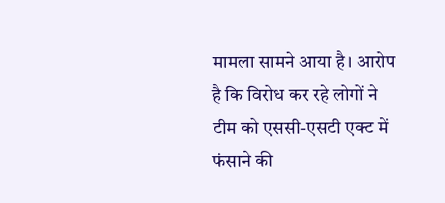मामला सामने आया है। आरोप है कि विरोध कर रहे लोगों ने टीम को एससी-एसटी एक्ट में फंसाने की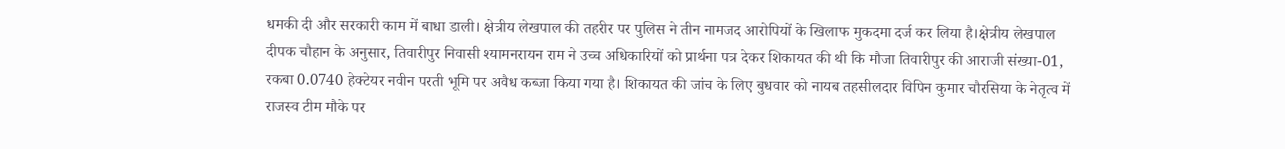धमकी दी और सरकारी काम में बाधा डाली। क्षेत्रीय लेखपाल की तहरीर पर पुलिस ने तीन नामजद आरोपियों के खिलाफ मुकदमा दर्ज कर लिया है।क्षेत्रीय लेखपाल दीपक चौहान के अनुसार, तिवारीपुर निवासी श्यामनरायन राम ने उच्च अधिकारियों को प्रार्थना पत्र देकर शिकायत की थी कि मौजा तिवारीपुर की आराजी संख्या-01, रकबा 0.0740 हेक्टेयर नवीन परती भूमि पर अवैध कब्जा किया गया है। शिकायत की जांच के लिए बुधवार को नायब तहसीलदार विपिन कुमार चौरसिया के नेतृत्व में राजस्व टीम मौके पर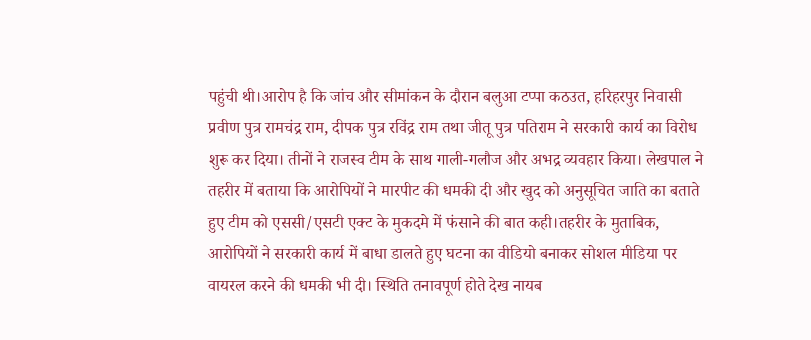पहुंची थी।आरोप है कि जांच और सीमांकन के दौरान बलुआ टप्पा कठउत, हरिहरपुर निवासी प्रवीण पुत्र रामचंद्र राम, दीपक पुत्र रविंद्र राम तथा जीतू पुत्र पतिराम ने सरकारी कार्य का विरोध शुरू कर दिया। तीनों ने राजस्व टीम के साथ गाली-गलौज और अभद्र व्यवहार किया। लेखपाल ने तहरीर में बताया कि आरोपियों ने मारपीट की धमकी दी और खुद को अनुसूचित जाति का बताते हुए टीम को एससी/एसटी एक्ट के मुकदमे में फंसाने की बात कही।तहरीर के मुताबिक, आरोपियों ने सरकारी कार्य में बाधा डालते हुए घटना का वीडियो बनाकर सोशल मीडिया पर वायरल करने की धमकी भी दी। स्थिति तनावपूर्ण होते देख नायब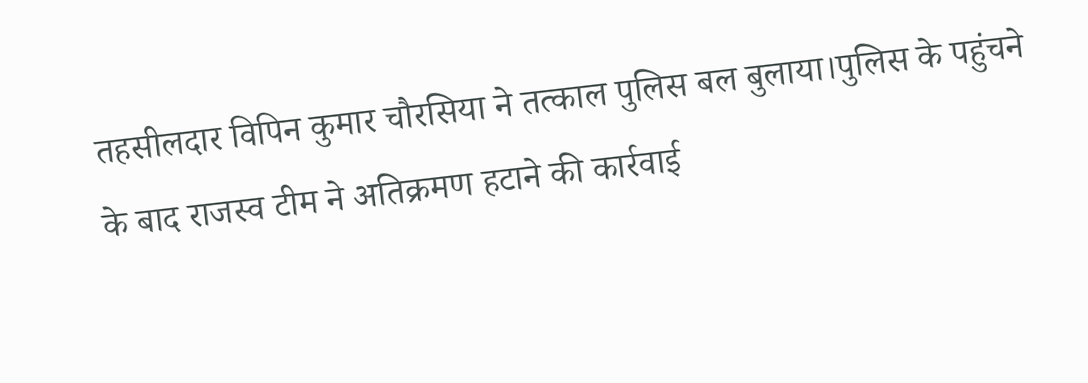तहसीलदार विपिन कुमार चौरसिया ने तत्काल पुलिस बल बुलाया।पुलिस के पहुंचने के बाद राजस्व टीम ने अतिक्रमण हटाने की कार्रवाई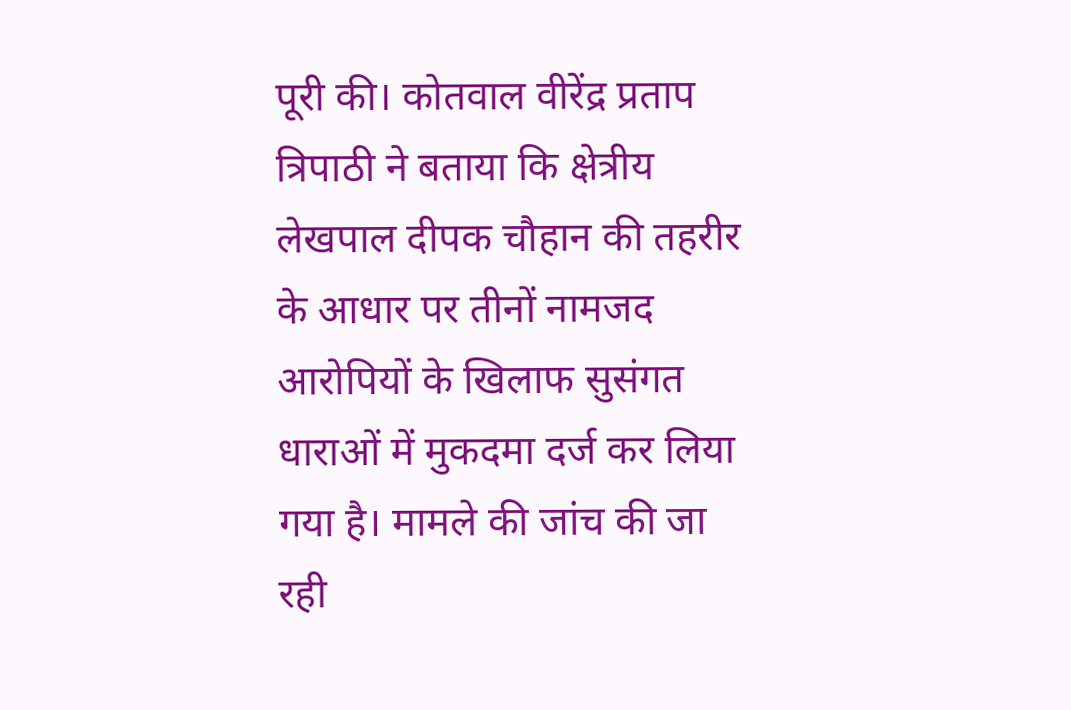पूरी की। कोतवाल वीरेंद्र प्रताप त्रिपाठी ने बताया कि क्षेत्रीय लेखपाल दीपक चौहान की तहरीर के आधार पर तीनों नामजद आरोपियों के खिलाफ सुसंगत धाराओं में मुकदमा दर्ज कर लिया गया है। मामले की जांच की जा रही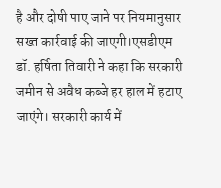है और दोषी पाए जाने पर नियमानुसार सख्त कार्रवाई की जाएगी।एसडीएम डॉ. हर्षिता तिवारी ने कहा कि सरकारी जमीन से अवैध कब्जे हर हाल में हटाए जाएंगे। सरकारी कार्य में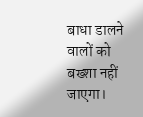बाधा डालने वालों को बख्शा नहीं जाएगा।